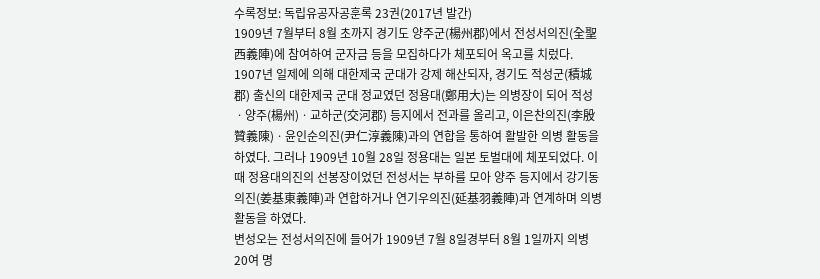수록정보: 독립유공자공훈록 23권(2017년 발간)
1909년 7월부터 8월 초까지 경기도 양주군(楊州郡)에서 전성서의진(全聖西義陣)에 참여하여 군자금 등을 모집하다가 체포되어 옥고를 치렀다.
1907년 일제에 의해 대한제국 군대가 강제 해산되자, 경기도 적성군(積城郡) 출신의 대한제국 군대 정교였던 정용대(鄭用大)는 의병장이 되어 적성ㆍ양주(楊州)ㆍ교하군(交河郡) 등지에서 전과를 올리고, 이은찬의진(李殷贊義陳)ㆍ윤인순의진(尹仁淳義陳)과의 연합을 통하여 활발한 의병 활동을 하였다. 그러나 1909년 10월 28일 정용대는 일본 토벌대에 체포되었다. 이때 정용대의진의 선봉장이었던 전성서는 부하를 모아 양주 등지에서 강기동의진(姜基東義陣)과 연합하거나 연기우의진(延基羽義陣)과 연계하며 의병 활동을 하였다.
변성오는 전성서의진에 들어가 1909년 7월 8일경부터 8월 1일까지 의병 20여 명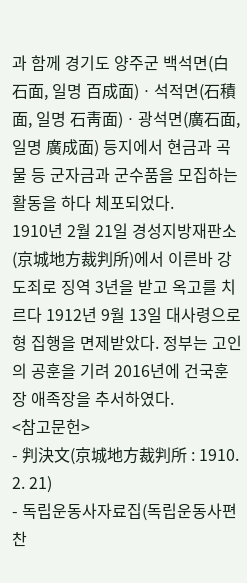과 함께 경기도 양주군 백석면(白石面, 일명 百成面)ㆍ석적면(石積面, 일명 石靑面)ㆍ광석면(廣石面, 일명 廣成面) 등지에서 현금과 곡물 등 군자금과 군수품을 모집하는 활동을 하다 체포되었다.
1910년 2월 21일 경성지방재판소(京城地方裁判所)에서 이른바 강도죄로 징역 3년을 받고 옥고를 치르다 1912년 9월 13일 대사령으로 형 집행을 면제받았다. 정부는 고인의 공훈을 기려 2016년에 건국훈장 애족장을 추서하였다.
<참고문헌>
- 判決文(京城地方裁判所 : 1910. 2. 21)
- 독립운동사자료집(독립운동사편찬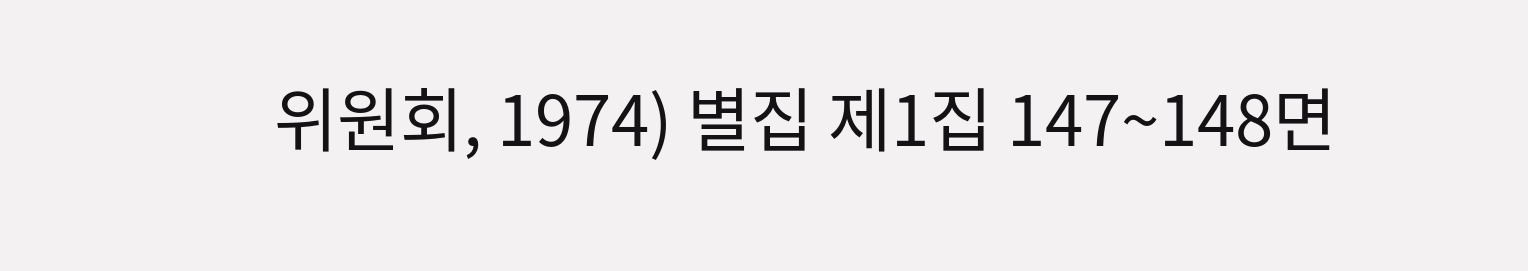위원회, 1974) 별집 제1집 147~148면